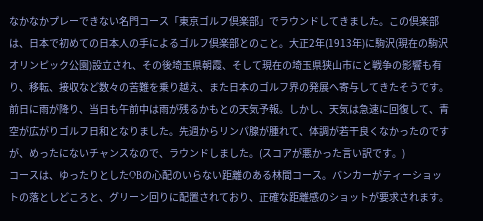なかなかプレーできない名門コース「東京ゴルフ倶楽部」でラウンドしてきました。この倶楽部は、日本で初めての日本人の手によるゴルフ倶楽部とのこと。大正2年(1913年)に駒沢(現在の駒沢オリンピック公園)設立され、その後埼玉県朝霞、そして現在の埼玉県狭山市にと戦争の影響も有り、移転、接収など数々の苦難を乗り越え、また日本のゴルフ界の発展へ寄与してきたそうです。
前日に雨が降り、当日も午前中は雨が残るかもとの天気予報。しかし、天気は急速に回復して、青空が広がりゴルフ日和となりました。先週からリンパ腺が腫れて、体調が若干良くなかったのですが、めったにないチャンスなので、ラウンドしました。(スコアが悪かった言い訳です。)
コースは、ゆったりとしたOBの心配のいらない距離のある林間コース。バンカーがティーショットの落としどころと、グリーン回りに配置されており、正確な距離感のショットが要求されます。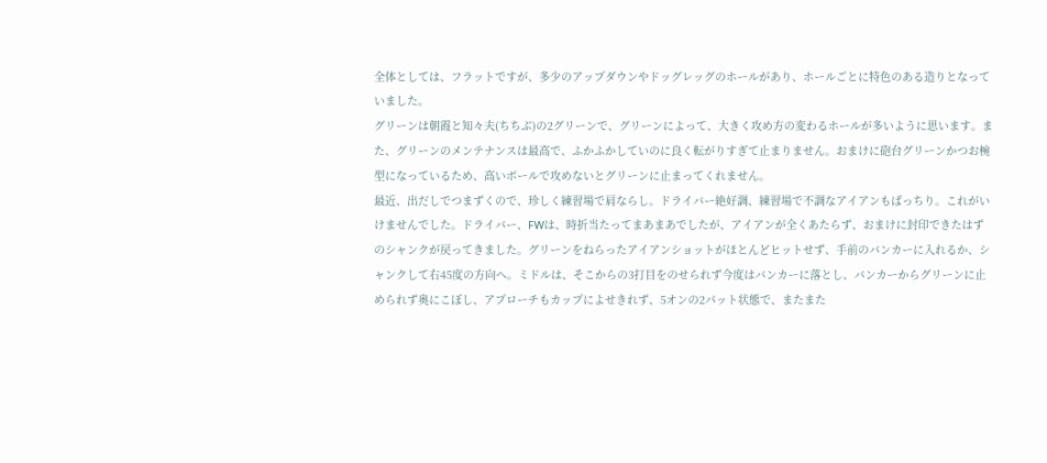全体としては、フラットですが、多少のアップダウンやドッグレッグのホールがあり、ホールごとに特色のある造りとなっていました。
グリーンは朝霞と知々夫(ちちぶ)の2グリーンで、グリーンによって、大きく攻め方の変わるホールが多いように思います。また、グリーンのメンテナンスは最高で、ふかふかしていのに良く転がりすぎて止まりません。おまけに砲台グリーンかつお椀型になっているため、高いボールで攻めないとグリーンに止まってくれません。
最近、出だしでつまずくので、珍しく練習場で肩ならし。ドライバー絶好調、練習場で不調なアイアンもばっちり。これがいけませんでした。ドライバー、FWは、時折当たってまあまあでしたが、アイアンが全くあたらず、おまけに封印できたはずのシャンクが戻ってきました。グリーンをねらったアイアンショットがほとんどヒットせず、手前のバンカーに入れるか、シャンクして右45度の方向へ。ミドルは、そこからの3打目をのせられず今度はバンカーに落とし、バンカーからグリーンに止められず奥にこぼし、アプローチもカップによせきれず、5オンの2パット状態で、またまた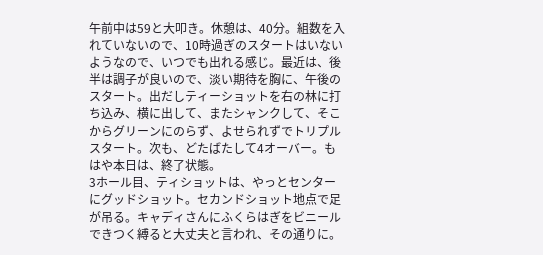午前中は59と大叩き。休憩は、40分。組数を入れていないので、10時過ぎのスタートはいないようなので、いつでも出れる感じ。最近は、後半は調子が良いので、淡い期待を胸に、午後のスタート。出だしティーショットを右の林に打ち込み、横に出して、またシャンクして、そこからグリーンにのらず、よせられずでトリプルスタート。次も、どたばたして4オーバー。もはや本日は、終了状態。
3ホール目、ティショットは、やっとセンターにグッドショット。セカンドショット地点で足が吊る。キャディさんにふくらはぎをビニールできつく縛ると大丈夫と言われ、その通りに。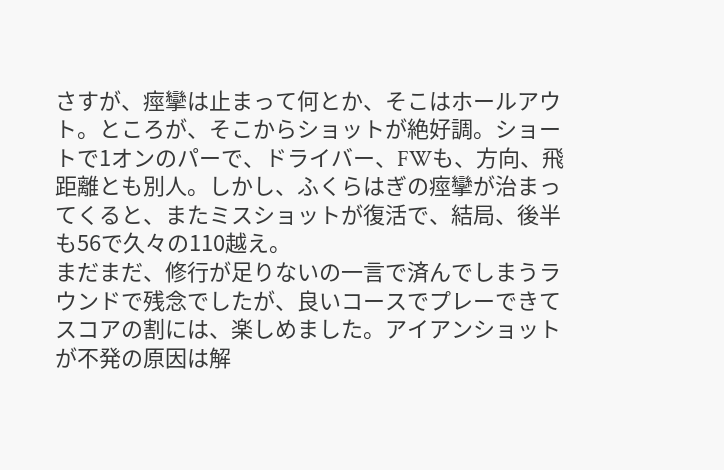さすが、痙攣は止まって何とか、そこはホールアウト。ところが、そこからショットが絶好調。ショートで1オンのパーで、ドライバー、FWも、方向、飛距離とも別人。しかし、ふくらはぎの痙攣が治まってくると、またミスショットが復活で、結局、後半も56で久々の110越え。
まだまだ、修行が足りないの一言で済んでしまうラウンドで残念でしたが、良いコースでプレーできてスコアの割には、楽しめました。アイアンショットが不発の原因は解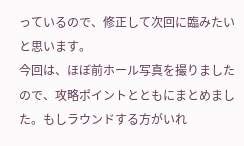っているので、修正して次回に臨みたいと思います。
今回は、ほぼ前ホール写真を撮りましたので、攻略ポイントとともにまとめました。もしラウンドする方がいれ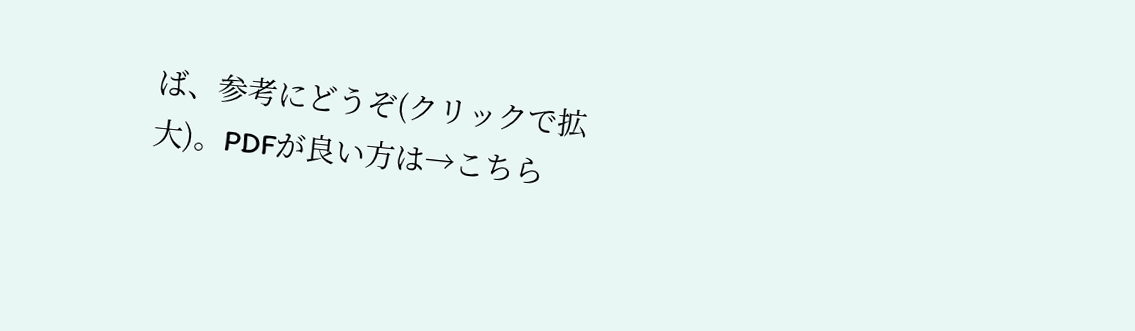ば、参考にどうぞ(クリックで拡大)。PDFが良い方は→こちら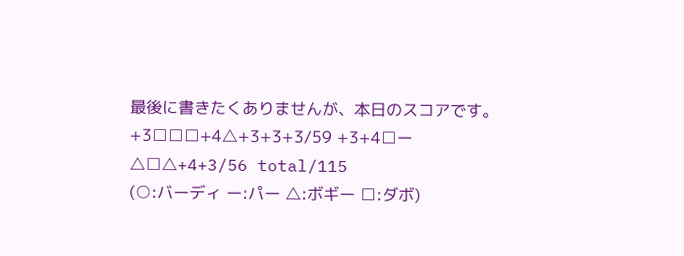最後に書きたくありませんが、本日のスコアです。
+3□□□+4△+3+3+3/59 +3+4□ー△□△+4+3/56 total/115
(○:バーディ ー:パー △:ボギー □:ダボ)